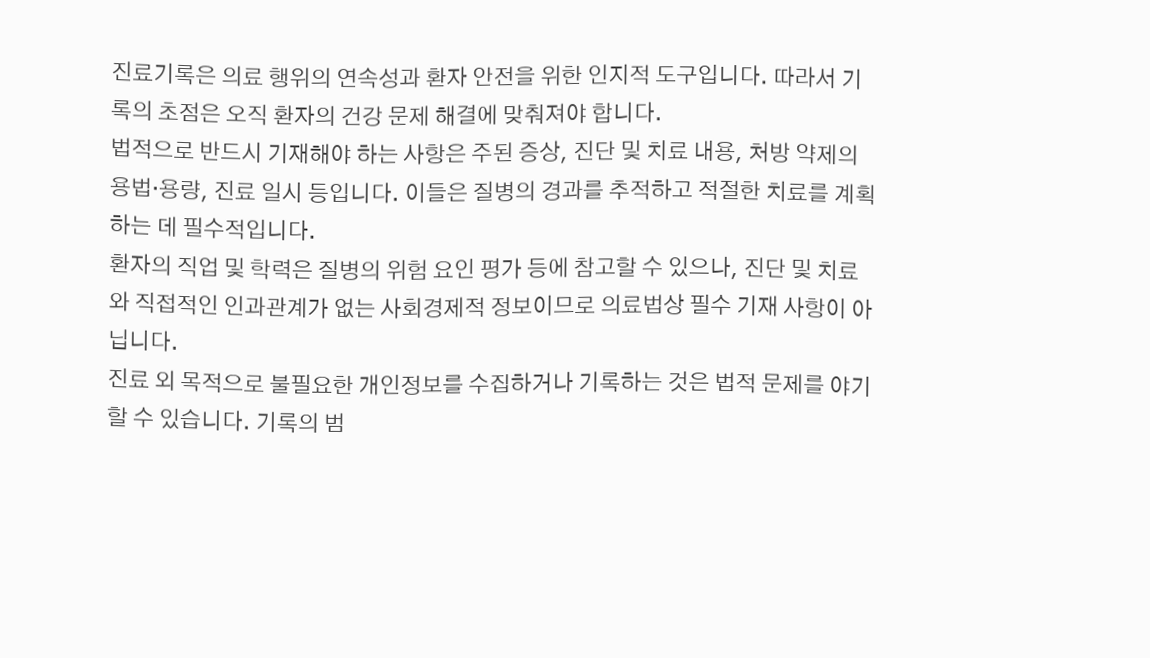진료기록은 의료 행위의 연속성과 환자 안전을 위한 인지적 도구입니다. 따라서 기록의 초점은 오직 환자의 건강 문제 해결에 맞춰져야 합니다.
법적으로 반드시 기재해야 하는 사항은 주된 증상, 진단 및 치료 내용, 처방 약제의 용법·용량, 진료 일시 등입니다. 이들은 질병의 경과를 추적하고 적절한 치료를 계획하는 데 필수적입니다.
환자의 직업 및 학력은 질병의 위험 요인 평가 등에 참고할 수 있으나, 진단 및 치료와 직접적인 인과관계가 없는 사회경제적 정보이므로 의료법상 필수 기재 사항이 아닙니다.
진료 외 목적으로 불필요한 개인정보를 수집하거나 기록하는 것은 법적 문제를 야기할 수 있습니다. 기록의 범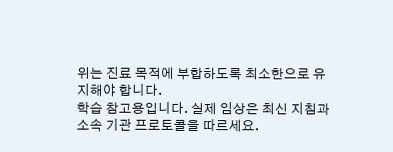위는 진료 목적에 부합하도록 최소한으로 유지해야 합니다.
학습 참고용입니다. 실제 임상은 최신 지침과 소속 기관 프로토콜을 따르세요.